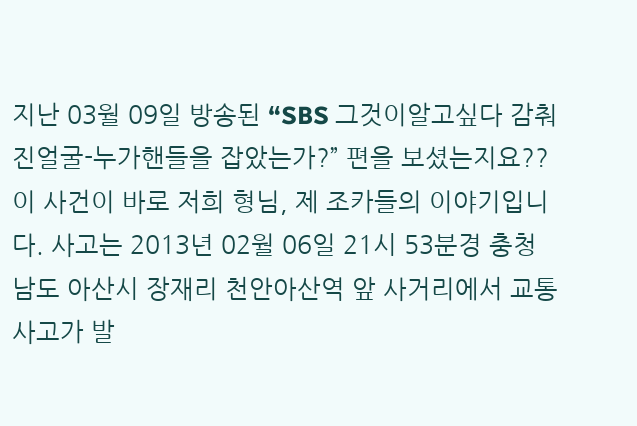지난 03월 09일 방송된 “SBS 그것이알고싶다 감춰진얼굴-누가핸들을 잡았는가?” 편을 보셨는지요?? 이 사건이 바로 저희 형님, 제 조카들의 이야기입니다. 사고는 2013년 02월 06일 21시 53분경 충청남도 아산시 장재리 천안아산역 앞 사거리에서 교통사고가 발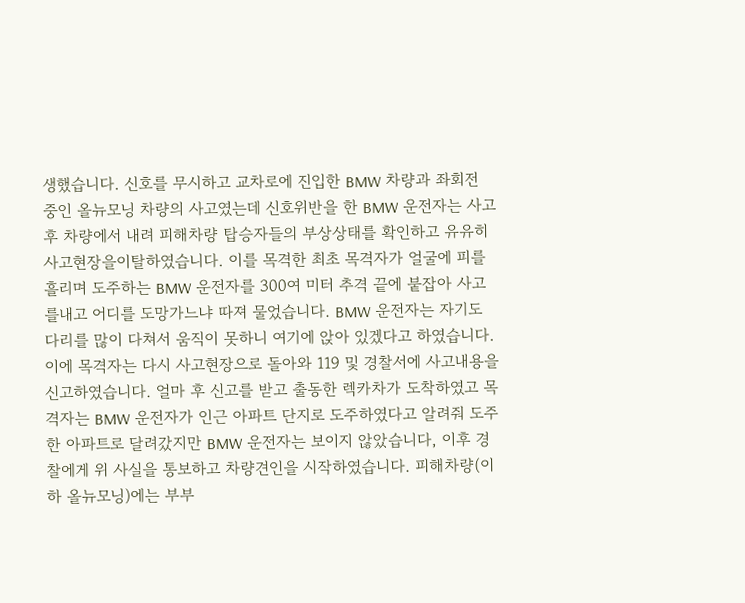생했습니다. 신호를 무시하고 교차로에 진입한 BMW 차량과 좌회전 중인 올뉴모닝 차량의 사고였는데 신호위반을 한 BMW 운전자는 사고 후 차량에서 내려 피해차량 탑승자들의 부상상태를 확인하고 유유히 사고현장을이탈하였습니다. 이를 목격한 최초 목격자가 얼굴에 피를흘리며 도주하는 BMW 운전자를 300여 미터 추격 끝에 붙잡아 사고를내고 어디를 도망가느냐 따져 물었습니다. BMW 운전자는 자기도 다리를 많이 다쳐서 움직이 못하니 여기에 앉아 있겠다고 하였습니다. 이에 목격자는 다시 사고현장으로 돌아와 119 및 경찰서에 사고내용을 신고하였습니다. 얼마 후 신고를 받고 출동한 렉카차가 도착하였고 목격자는 BMW 운전자가 인근 아파트 단지로 도주하였다고 알려줘 도주한 아파트로 달려갔지만 BMW 운전자는 보이지 않았습니다, 이후 경찰에게 위 사실을 통보하고 차량견인을 시작하였습니다. 피해차량(이하 올뉴모닝)에는 부부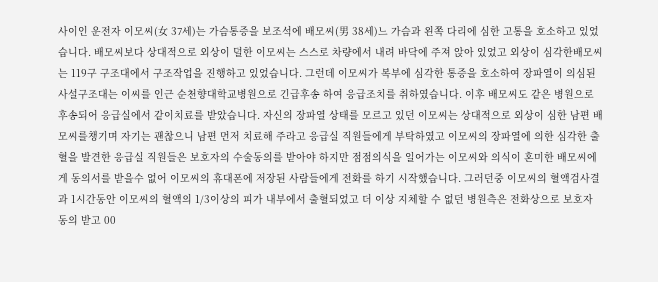사이인 운전자 이모씨(女 37세)는 가슴통증을 보조석에 배모씨(男 38세)느 가슴과 왼쪽 다리에 심한 고통을 호소하고 있었습니다. 배모씨보다 상대적으로 외상이 덜한 이모씨는 스스로 차량에서 내려 바닥에 주져 앉아 있었고 외상이 심각한배모씨는 119구 구조대에서 구조작업을 진행하고 있었습니다. 그런데 이모씨가 복부에 심각한 통증을 호소하여 장파열이 의심된 사설구조대는 이씨를 인근 순천향대학교병원으로 긴급후송 하여 응급조치를 취하였습니다. 이후 배모씨도 같은 병원으로 후송되어 응급실에서 같이치료를 받았습니다. 자신의 장파열 상태를 모르고 있던 이모씨는 상대적으로 외상이 심한 남편 배모씨를챙기며 자기는 괜찮으니 남편 먼저 치료해 주라고 응급실 직원들에게 부탁하였고 이모씨의 장파열에 의한 심각한 출혈을 발견한 응급실 직원들은 보호자의 수술동의를 받아야 하지만 점점의식을 일어가는 이모씨와 의식이 혼미한 배모씨에게 동의서를 받을수 없어 이모씨의 휴대폰에 저장된 사람들에게 전화를 하기 시작했습니다. 그러던중 이모씨의 혈액검사결과 1시간동안 이모씨의 혈액의 1/3이상의 피가 내부에서 출혈되었고 더 이상 지체할 수 없던 병원측은 전화상으로 보호자 동의 받고 00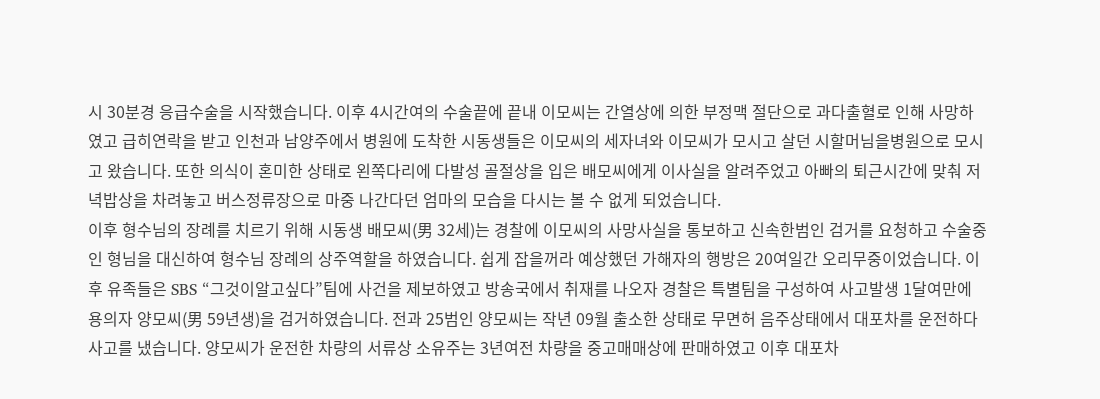시 30분경 응급수술을 시작했습니다. 이후 4시간여의 수술끝에 끝내 이모씨는 간열상에 의한 부정맥 절단으로 과다출혈로 인해 사망하였고 급히연락을 받고 인천과 남양주에서 병원에 도착한 시동생들은 이모씨의 세자녀와 이모씨가 모시고 살던 시할머님을병원으로 모시고 왔습니다. 또한 의식이 혼미한 상태로 왼쪽다리에 다발성 골절상을 입은 배모씨에게 이사실을 알려주었고 아빠의 퇴근시간에 맞춰 저녁밥상을 차려놓고 버스정류장으로 마중 나간다던 엄마의 모습을 다시는 볼 수 없게 되었습니다.
이후 형수님의 장례를 치르기 위해 시동생 배모씨(男 32세)는 경찰에 이모씨의 사망사실을 통보하고 신속한범인 검거를 요청하고 수술중인 형님을 대신하여 형수님 장례의 상주역할을 하였습니다. 쉽게 잡을꺼라 예상했던 가해자의 행방은 20여일간 오리무중이었습니다. 이후 유족들은 SBS “그것이알고싶다”팀에 사건을 제보하였고 방송국에서 취재를 나오자 경찰은 특별팀을 구성하여 사고발생 1달여만에 용의자 양모씨(男 59년생)을 검거하였습니다. 전과 25범인 양모씨는 작년 09월 출소한 상태로 무면허 음주상태에서 대포차를 운전하다 사고를 냈습니다. 양모씨가 운전한 차량의 서류상 소유주는 3년여전 차량을 중고매매상에 판매하였고 이후 대포차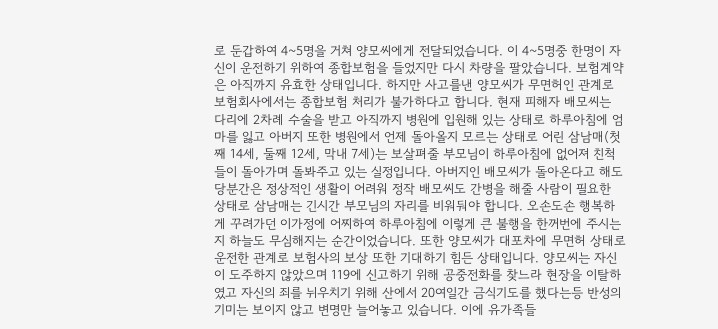로 둔갑하여 4~5명을 거쳐 양모씨에게 전달되었습니다. 이 4~5명중 한명이 자신이 운전하기 위하여 종합보험을 들었지만 다시 차량을 팔았습니다. 보험계약은 아직까지 유효한 상태입니다. 하지만 사고를낸 양모씨가 무면허인 관계로 보험회사에서는 종합보험 처리가 불가하다고 합니다. 현재 피해자 배모씨는 다리에 2차례 수술을 받고 아직까지 병원에 입원해 있는 상태로 하루아침에 엄마를 잃고 아버지 또한 병원에서 언제 돌아올지 모르는 상태로 어린 삼남매(첫째 14세, 둘째 12세, 막내 7세)는 보살펴줄 부모님이 하루아침에 없어져 친척들이 돌아가며 돌봐주고 있는 실정입니다. 아버지인 배모씨가 돌아온다고 해도 당분간은 정상적인 생활이 어려워 정작 배모씨도 간병을 해줄 사람이 필요한 상태로 삼남매는 긴시간 부모님의 자리를 비워둬야 합니다. 오손도손 행복하게 꾸려가던 이가정에 어찌하여 하루아침에 이렇게 큰 불행을 한꺼번에 주시는지 하늘도 무심해지는 순간이었습니다. 또한 양모씨가 대포차에 무면허 상태로 운전한 관계로 보험사의 보상 또한 기대하기 힘든 상태입니다. 양모씨는 자신이 도주하지 않았으며 119에 신고하기 위해 공중전화를 찾느라 현장을 이탈하였고 자신의 죄를 뉘우치기 위해 산에서 20여일간 금식기도를 했다는등 반성의 기미는 보이지 않고 변명만 늘어놓고 있습니다. 이에 유가족들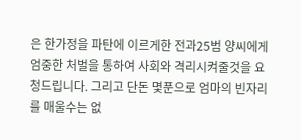은 한가정을 파탄에 이르게한 전과25범 양씨에게 엄중한 처벌을 통하여 사회와 격리시켜줄것을 요청드립니다. 그리고 단돈 몇푼으로 엄마의 빈자리를 매울수는 없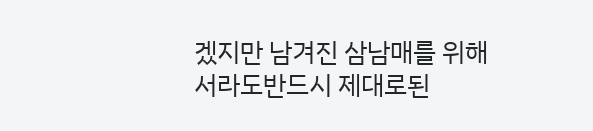겠지만 남겨진 삼남매를 위해서라도반드시 제대로된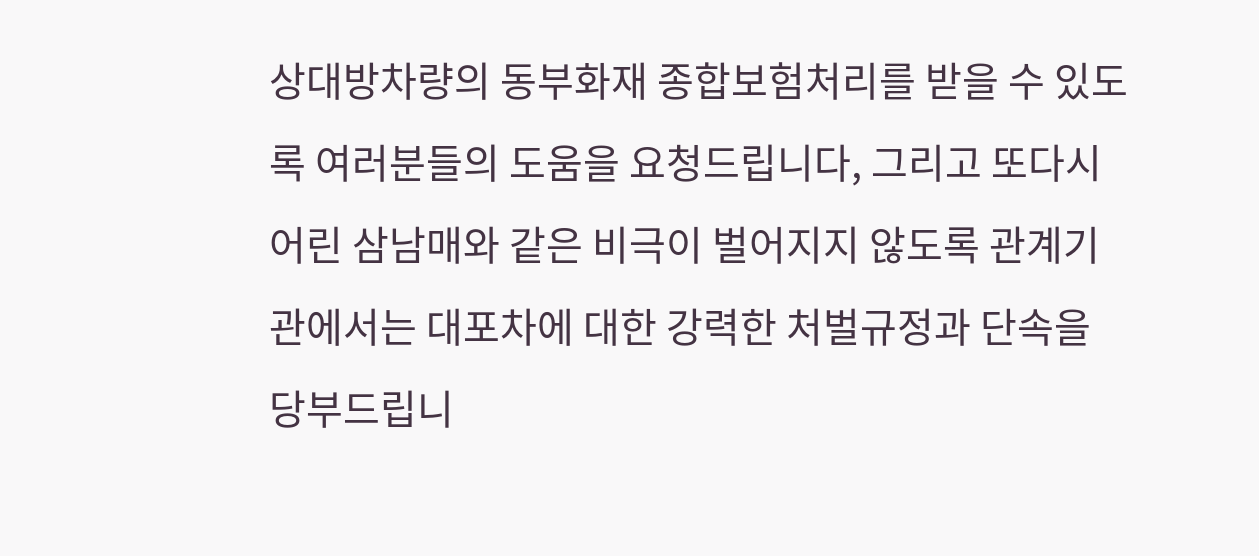상대방차량의 동부화재 종합보험처리를 받을 수 있도록 여러분들의 도움을 요청드립니다, 그리고 또다시 어린 삼남매와 같은 비극이 벌어지지 않도록 관계기관에서는 대포차에 대한 강력한 처벌규정과 단속을 당부드립니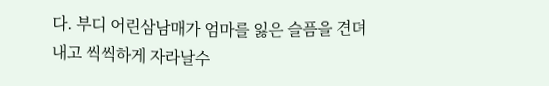다. 부디 어린삼남매가 엄마를 잃은 슬픔을 견뎌내고 씩씩하게 자라날수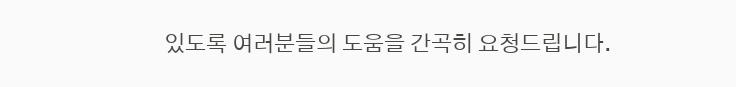있도록 여러분들의 도움을 간곡히 요청드립니다.